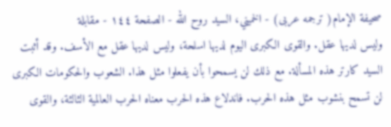صحيفة الإمام( ترجمه عربى) - الخميني، السيد روح الله - الصفحة ١٤٤ - مقابلة
وليس لديها عقل. والقوى الكبرى اليوم لديها اسلحة، وليس لديها عقل مع الأسف. وقد أثبت السيد كارتر هذه المسألة. مع ذلك لن يسمحوا بأن يفعلوا مثل هذا. الشعوب والحكومات الكبرى لن تسمح بنشوب مثل هذه الحرب. فاندلاع هذه الحرب معناه الحرب العالمية الثالثة، والقوى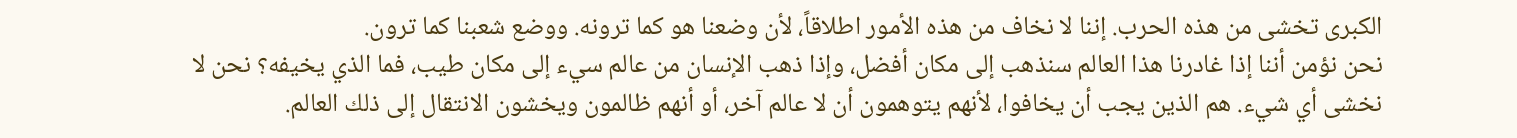الكبرى تخشى من هذه الحرب. إننا لا نخاف من هذه الأمور اطلاقاً، لأن وضعنا هو كما ترونه. ووضع شعبنا كما ترون.
نحن نؤمن أننا إذا غادرنا هذا العالم سنذهب إلى مكان أفضل، وإذا ذهب الإنسان من عالم سيء إلى مكان طيب، فما الذي يخيفه؟ نحن لا نخشى أي شيء. هم الذين يجب أن يخافوا، لأنهم يتوهمون أن لا عالم آخر، أو أنهم ظالمون ويخشون الانتقال إلى ذلك العالم.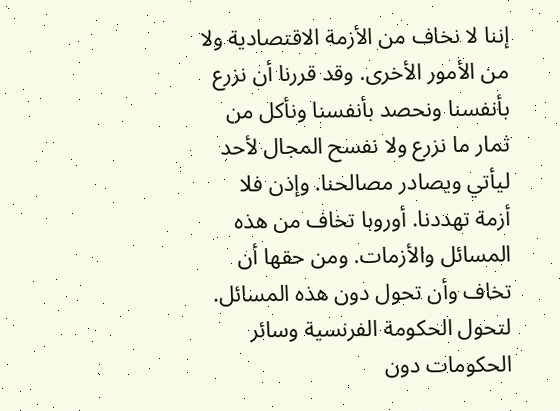إننا لا نخاف من الأزمة الاقتصادية ولا من الأمور الأخرى. وقد قررنا أن نزرع بأنفسنا ونحصد بأنفسنا ونأكل من ثمار ما نزرع ولا نفسح المجال لأحد ليأتي ويصادر مصالحنا. وإذن فلا أزمة تهددنا. أوروبا تخاف من هذه المسائل والأزمات. ومن حقها أن تخاف وأن تحول دون هذه المسائل. لتحول الحكومة الفرنسية وسائر الحكومات دون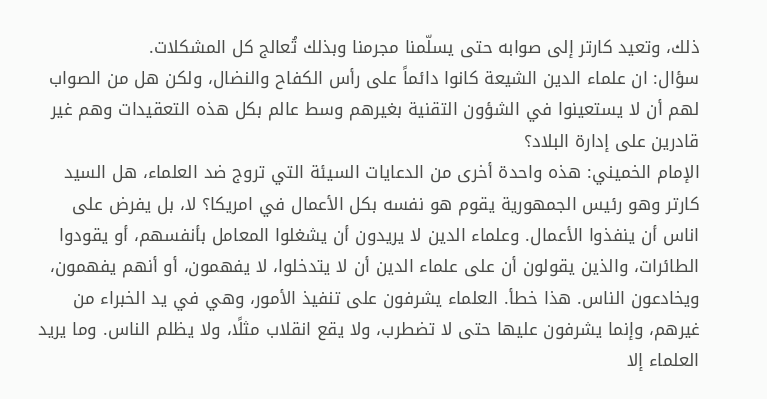ذلك، وتعيد كارتر إلى صوابه حتى يسلّمنا مجرمنا وبذلك تُعالج كل المشكلات.
سؤال: ان علماء الدين الشيعة كانوا دائماً على رأس الكفاح والنضال، ولكن هل من الصواب لهم أن لا يستعينوا في الشؤون التقنية بغيرهم وسط عالم بكل هذه التعقيدات وهم غير قادرين على إدارة البلاد؟
الإمام الخميني: هذه واحدة أخرى من الدعايات السيئة التي تروج ضد العلماء، هل السيد كارتر وهو رئيس الجمهورية يقوم هو نفسه بكل الأعمال في امريكا؟ لا، بل يفرض على اناس أن ينفذوا الأعمال. وعلماء الدين لا يريدون أن يشغلوا المعامل بأنفسهم، أو يقودوا الطائرات، والذين يقولون أن على علماء الدين أن لا يتدخلوا، لا يفهمون، أو أنهم يفهمون، ويخادعون الناس. هذا خطأ. العلماء يشرفون على تنفيذ الأمور، وهي في يد الخبراء من غيرهم، وإنما يشرفون عليها حتى لا تضطرب، ولا يقع انقلاب مثلًا، ولا يظلم الناس. وما يريد العلماء إلا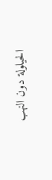الحيلولة دون النهب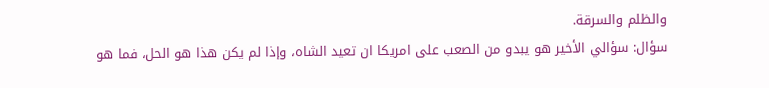والظلم والسرقة.
سؤال: سؤالي الأخير هو يبدو من الصعب على امريكا ان تعيد الشاه، وإذا لم يكن هذا هو الحل، فما هو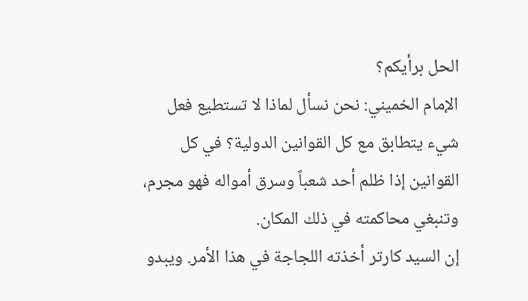الحل برأيكم؟
الإمام الخميني: نحن نسأل لماذا لا تستطيع فعل شيء يتطابق مع كل القوانين الدولية؟ في كل القوانين إذا ظلم أحد شعباً وسرق أمواله فهو مجرم، وتنبغي محاكمته في ذلك المكان.
إن السيد كارتر أخذته اللجاجة في هذا الأمر. ويبدو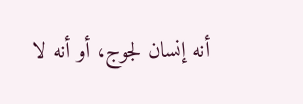أنه إنسان لجوج، أو أنه لا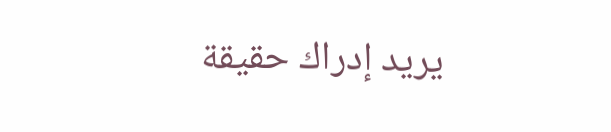يريد إدراك حقيقة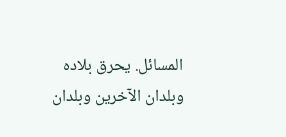المسائل. يحرق بلاده وبلدان الآخرين وبلدان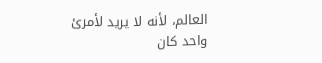العالم، لأنه لا يريد لأمرئ واحد كان